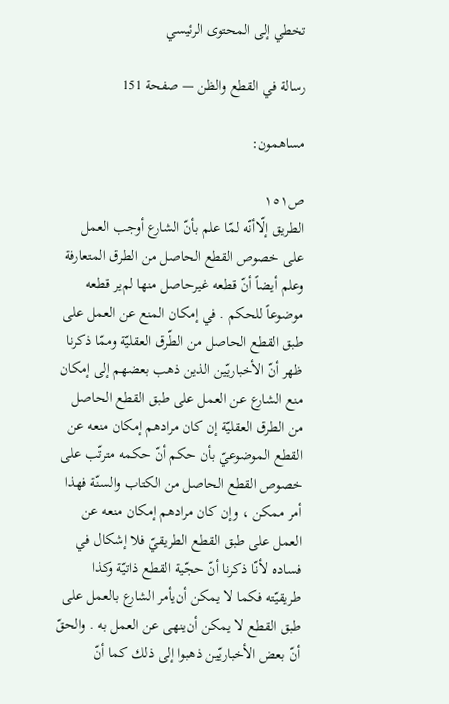تخطي إلى المحتوى الرئيسي

رسالة في القطع والظن — صفحة 151

مساهمون:

ص١٥١
الطريق إلّاأنّه لمّا علم بأنّ الشارع أوجب العمل على خصوص القطع الحاصل من الطرق المتعارفة وعلم أيضاً أنّ قطعه غيرحاصل منها لم‌ير قطعه موضوعاً للحكم . في إمكان المنع عن العمل على طبق القطع الحاصل من الطّرق العقليّة وممّا ذكرنا ظهر أنّ الأخباريّين الذين ذهب بعضهم إلى إمكان منع الشارع عن العمل على طبق القطع الحاصل من الطرق العقليّة إن كان مرادهم إمكان منعه عن القطع الموضوعيّ بأن حكم أنّ حكمه مترتّب على خصوص القطع الحاصل من الكتاب والسنّة فهذا أمر ممكن ، وإن كان مرادهم إمكان منعه عن العمل على طبق القطع الطريقيّ فلا إشكال في فساده لأنّا ذكرنا أنّ حجّية القطع ذاتيّة وكذا طريقيّته فكما لا يمكن أن‌يأمر الشارع بالعمل على طبق القطع لا يمكن أن‌ينهى عن العمل به . والحقّ أنّ بعض الأخباريّين ذهبوا إلى ذلك كما أنّ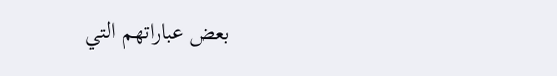بعض عباراتهم التي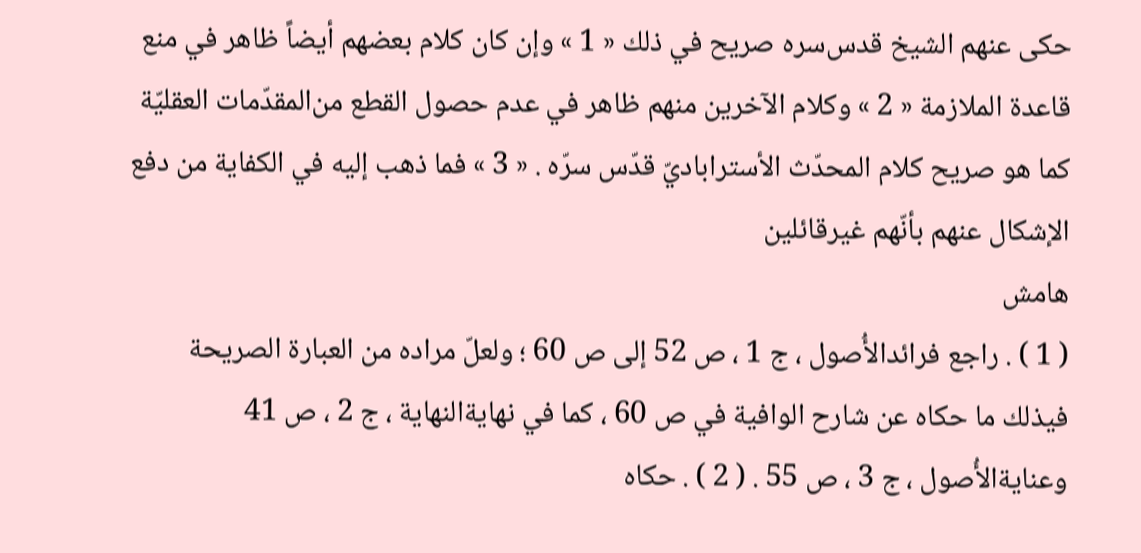حكى عنهم الشيخ قدس‌سره صريح في ذلك « 1 » وإن كان كلام بعضهم أيضاً ظاهر في منع قاعدة الملازمة « 2 » وكلام الآخرين منهم ظاهر في عدم حصول القطع من‌المقدّمات العقليّة كما هو صريح كلام المحدّث الأستراباديّ قدّس سرّه . « 3 » فما ذهب إليه في الكفاية من دفع الإشكال عنهم بأنّهم غيرقائلين
هامش
( 1 ) . راجع فرائدالأُصول ، ج 1 ، ص 52 إلى ص 60 ؛ ولعلّ مراده من العبارة الصريحة فيذلك ما حكاه عن شارح الوافية في ص 60 ، كما في نهايةالنهاية ، ج 2 ، ص 41 وعنايةالأُصول ، ج 3 ، ص 55 . ( 2 ) . حكاه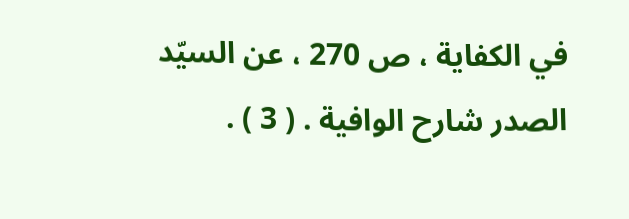في الكفاية ، ص 270 ، عن السيّد الصدر شارح الوافية . ( 3 ) .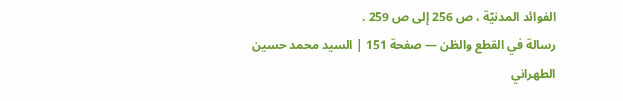الفوائد المدنيّة ، ص 256 إلى ص 259 .
رسالة في القطع والظن — صفحة 151 | السيد محمد حسين الطهراني